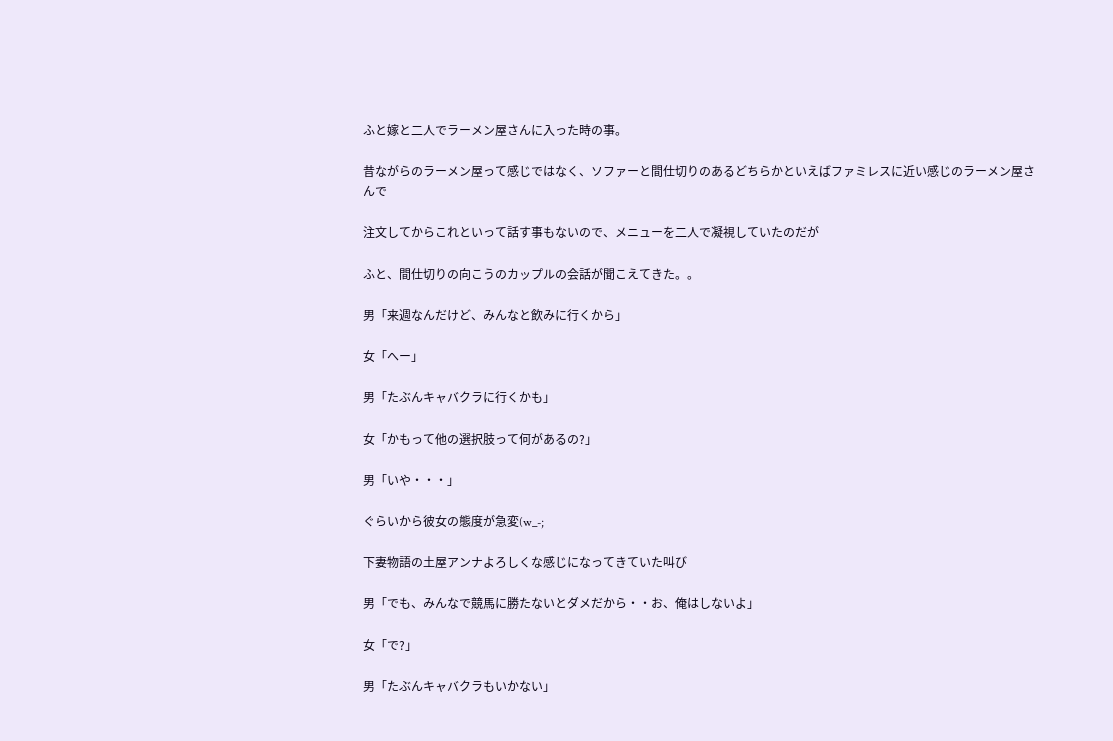ふと嫁と二人でラーメン屋さんに入った時の事。

昔ながらのラーメン屋って感じではなく、ソファーと間仕切りのあるどちらかといえばファミレスに近い感じのラーメン屋さんで

注文してからこれといって話す事もないので、メニューを二人で凝視していたのだが

ふと、間仕切りの向こうのカップルの会話が聞こえてきた。。

男「来週なんだけど、みんなと飲みに行くから」

女「へー」

男「たぶんキャバクラに行くかも」

女「かもって他の選択肢って何があるの?」

男「いや・・・」

ぐらいから彼女の態度が急変(w_-;

下妻物語の土屋アンナよろしくな感じになってきていた叫び

男「でも、みんなで競馬に勝たないとダメだから・・お、俺はしないよ」

女「で?」

男「たぶんキャバクラもいかない」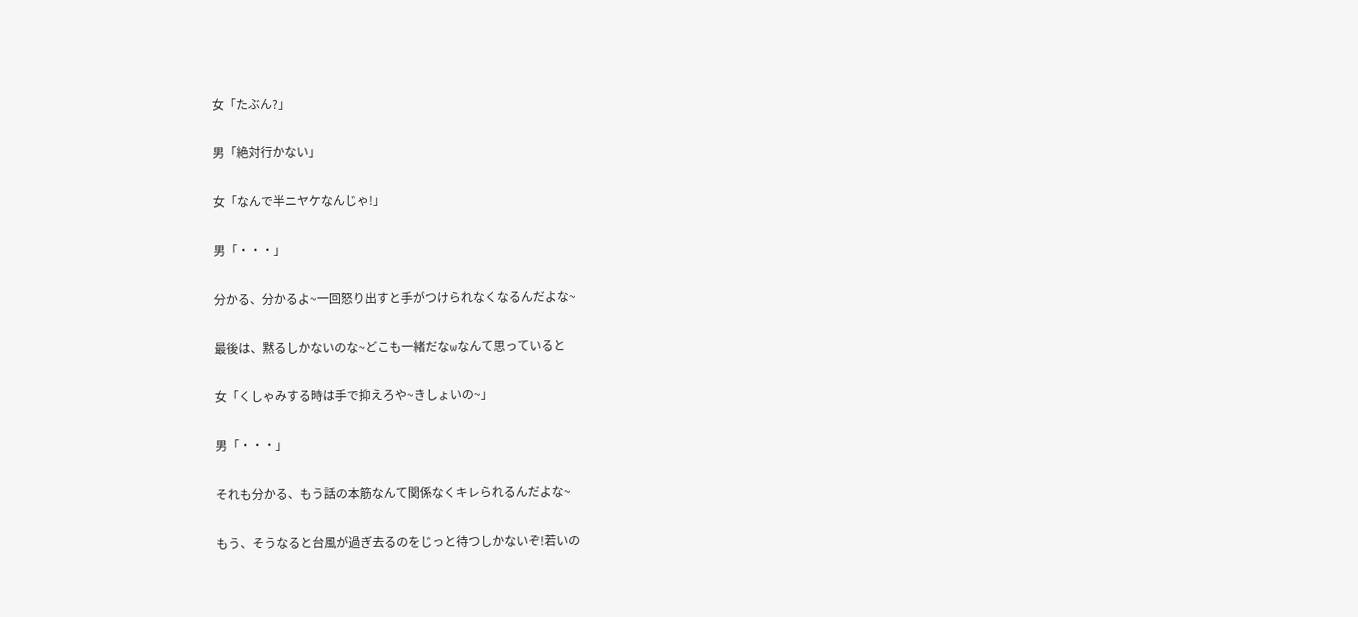女「たぶん?」

男「絶対行かない」

女「なんで半ニヤケなんじゃ!」

男「・・・」

分かる、分かるよ~一回怒り出すと手がつけられなくなるんだよな~

最後は、黙るしかないのな~どこも一緒だなwなんて思っていると

女「くしゃみする時は手で抑えろや~きしょいの~」

男「・・・」

それも分かる、もう話の本筋なんて関係なくキレられるんだよな~

もう、そうなると台風が過ぎ去るのをじっと待つしかないぞ!若いの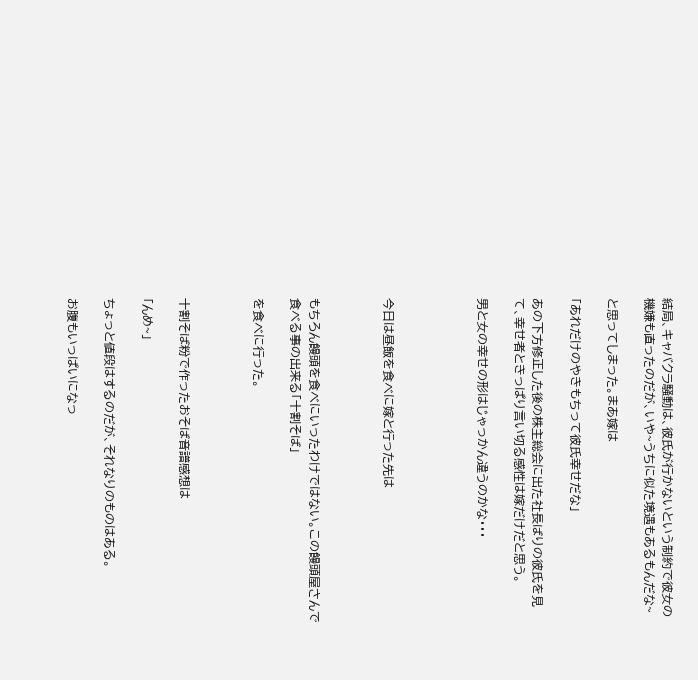結局、キャバクラ騒動は、彼氏が行かないという制約で彼女の機嫌も直ったのだが、いや~うちに似た境遇もあるもんだな~

と思ってしまった。まあ嫁は

「あれだけのやきもちって彼氏幸せだな」

あの下方修正した後の株主総会に出た社長ばりの彼氏を見て、幸せ者ときっぱり言い切る感性は嫁だけだと思う。

男と女の幸せの形はじゃっかん違うのかな・・・




今日は昼飯を食べに嫁と行った先は



もちろん饅頭を食べにいったわけではない。この饅頭屋さんで食べる事の出来る「十割そば」

を食べに行った。



十割そば粉で作ったおそば音譜感想は

「んめ~」

ちょっと値段はするのだが、それなりのものはある。

お腹もいっぱいになっ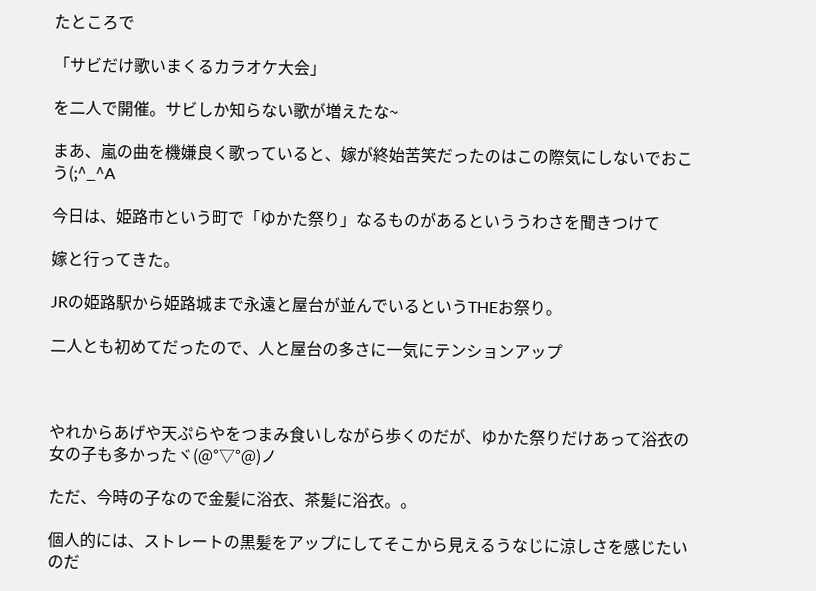たところで

「サビだけ歌いまくるカラオケ大会」

を二人で開催。サビしか知らない歌が増えたな~

まあ、嵐の曲を機嫌良く歌っていると、嫁が終始苦笑だったのはこの際気にしないでおこう(;^_^A

今日は、姫路市という町で「ゆかた祭り」なるものがあるといううわさを聞きつけて

嫁と行ってきた。

JRの姫路駅から姫路城まで永遠と屋台が並んでいるというTHEお祭り。

二人とも初めてだったので、人と屋台の多さに一気にテンションアップ



やれからあげや天ぷらやをつまみ食いしながら歩くのだが、ゆかた祭りだけあって浴衣の女の子も多かったヾ(@°▽°@)ノ

ただ、今時の子なので金髪に浴衣、茶髪に浴衣。。

個人的には、ストレートの黒髪をアップにしてそこから見えるうなじに涼しさを感じたいのだ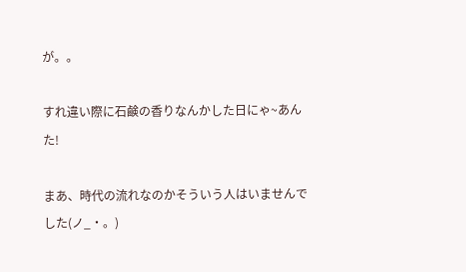が。。

すれ違い際に石鹸の香りなんかした日にゃ~あんた!

まあ、時代の流れなのかそういう人はいませんでした(ノ_・。)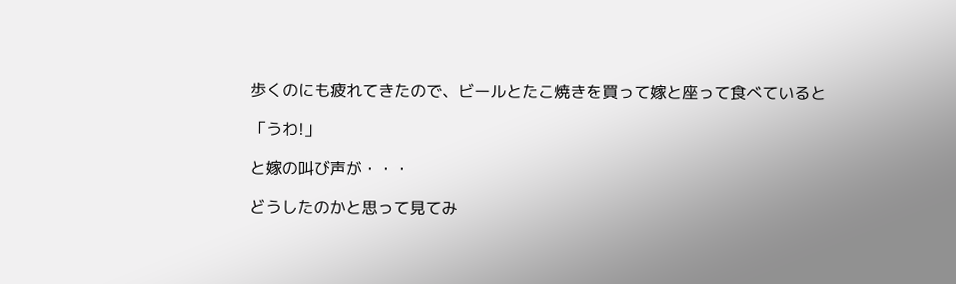歩くのにも疲れてきたので、ビールとたこ焼きを買って嫁と座って食べていると

「うわ!」

と嫁の叫び声が・・・

どうしたのかと思って見てみ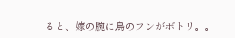ると、嫁の腕に鳥のフンがボトリ。。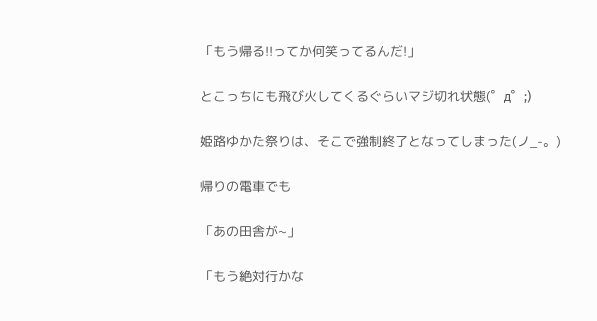「もう帰る!!ってか何笑ってるんだ!」

とこっちにも飛び火してくるぐらいマジ切れ状態(゜д゜;)

姫路ゆかた祭りは、そこで強制終了となってしまった(ノ_-。)

帰りの電車でも

「あの田舎が~」

「もう絶対行かな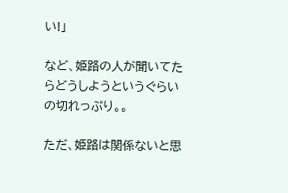い!」

など、姫路の人が聞いてたらどうしようというぐらいの切れっぷり。。

ただ、姫路は関係ないと思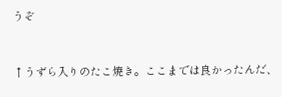うぞ



↑うずら入りのたこ焼き。ここまでは良かったんだ、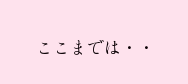ここまでは・・